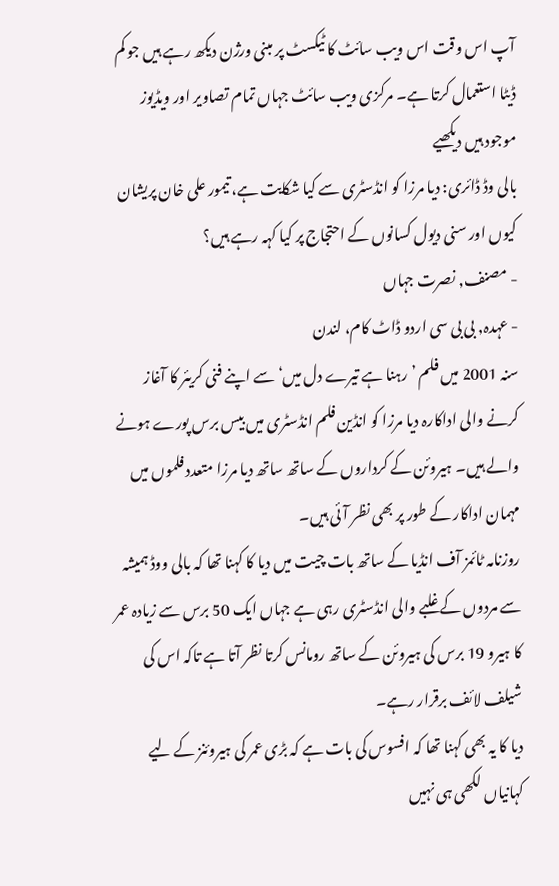آپ اس وقت اس ویب سائٹ کا ٹیکسٹ پر مبنی ورژن دیکھ رہے ہیں جو کم ڈیٹا استعمال کرتا ہے۔ مرکزی ویب سائٹ جہاں تمام تصاویر اور ویڈیوز موجود ہیں دیکھیے
بالی وڈ ڈائری: دیا مرزا کو انڈسٹری سے کیا شکایت ہے، تیمور علی خان پریشان کیوں اور سنی دیول کسانوں کے احتجاج پر کیا کہہ رہے ہیں؟
- مصنف, نصرت جہاں
- عہدہ, بی بی سی اردو ڈاٹ کام، لندن
سنہ 2001 میں فلم ’رہنا ہے تیرے دل میں‘ سے اپنے فنی کریئر کا آغاز کرنے والی اداکارہ دیا مرزا کو انڈین فلم انڈسٹری میں بیس برس پورے ہونے والے ہیں۔ ہیروئن کے کرداروں کے ساتھ ساتھ دیا مرزا متعدد فلموں میں مہمان اداکار کے طور پر بھی نظر آئی ہیں۔
روزنامہ ٹائمز آف انڈیا کے ساتھ بات چیت میں دیا کا کہنا تھا کہ بالی ووڈ ہمیشہ سے مردوں کے غلبے والی انڈسٹری رہی ہے جہاں ایک 50 برس سے زیادہ عمر کا ہیرو 19 برس کی ہیروئن کے ساتھ رومانس کرتا نظر آتا ہے تاکہ اس کی شیلف لائف برقرار رہے۔
دیا کا یہ بھی کہنا تھا کہ افسوس کی بات ہے کہ بڑی عمر کی ہیروئنز کے لیے کہانیاں لکھی ہی نہیں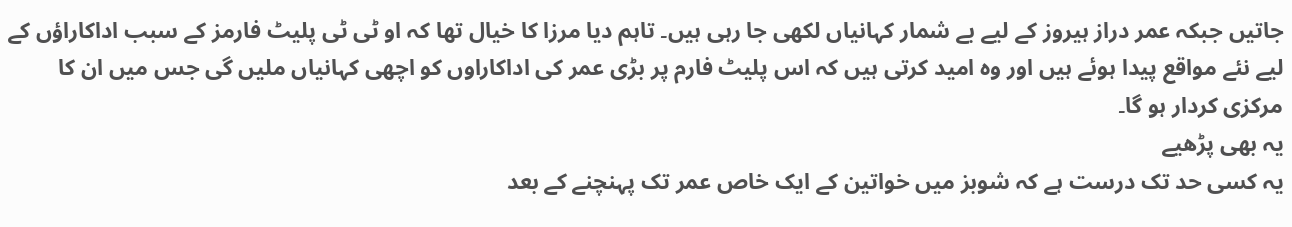جاتیں جبکہ عمر دراز ہیروز کے لیے بے شمار کہانیاں لکھی جا رہی ہیں۔ تاہم دیا مرزا کا خیال تھا کہ او ٹی ٹی پلیٹ فارمز کے سبب اداکاراؤں کے لیے نئے مواقع پیدا ہوئے ہیں اور وہ امید کرتی ہیں کہ اس پلیٹ فارم پر بڑی عمر کی اداکاراوں کو اچھی کہانیاں ملیں گی جس میں ان کا مرکزی کردار ہو گا۔
یہ بھی پڑھیے
یہ کسی حد تک درست ہے کہ شوبز میں خواتین کے ایک خاص عمر تک پہنچنے کے بعد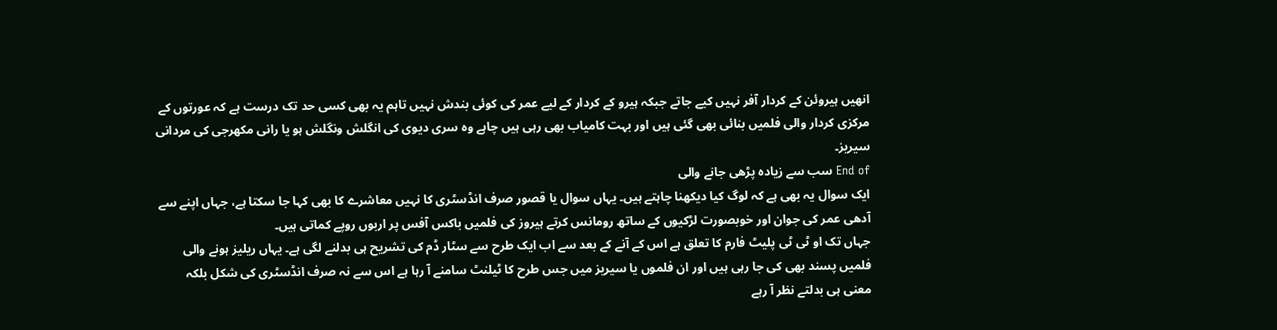انھیں ہیروئن کے کردار آفر نہیں کیے جاتے جبکہ ہیرو کے کردار کے لیے عمر کی کوئی بندش نہیں تاہم یہ بھی کسی حد تک درست ہے کہ عورتوں کے مرکزی کردار والی فلمیں بنائی بھی گئی ہیں اور بہت کامیاب بھی رہی ہیں چاہے وہ سری دیوی کی انگلش ونگلش ہو یا رانی مکھرجی کی مردانی سیریز۔
End of سب سے زیادہ پڑھی جانے والی
ایک سوال یہ بھی ہے کہ لوگ کیا دیکھنا چاہتے ہیں۔ یہاں سوال یا قصور صرف انڈسٹری کا نہیں معاشرے کا بھی کہا جا سکتا ہے، جہاں اپنے سے آدھی عمر کی جوان اور خوبصورت لڑکیوں کے ساتھ رومانس کرتے ہیروز کی فلمیں باکس آفس پر اربوں روپے کماتی ہیں۔
جہاں تک او ٹی ٹی پلیٹ فارم کا تعلق ہے اس کے آنے کے بعد سے اب ایک طرح سے سٹار ڈم کی تشریح ہی بدلنے لگی ہے۔ یہاں ریلیز ہونے والی فلمیں پسند بھی کی جا رہی ہیں اور ان فلموں یا سیریز میں جس طرح کا ٹیلنٹ سامنے آ رہا ہے اس سے نہ صرف انڈسٹری کی شکل بلکہ معنی ہی بدلتے نظر آ رہے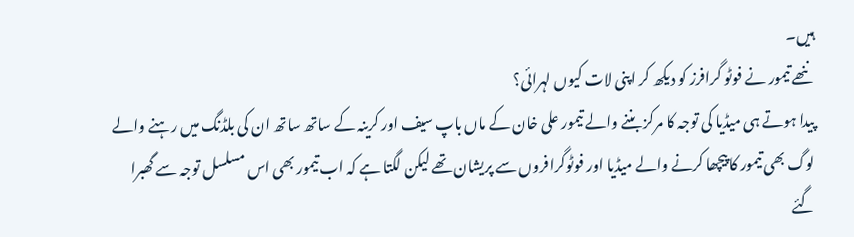ہیں۔
ننھے تیمور نے فوٹو گرافرز کو دیکھ کر اپنی لات کیوں لہرائی؟
پیدا ہوتے ہی میڈیا کی توجہ کا مرکز بننے والے تیمور علی خان کے ماں باپ سیف اور کرینہ کے ساتھ ساتھ ان کی بلڈنگ میں رہنے والے لوگ بھی تیمور کا پیچھا کرنے والے میڈیا اور فوٹوگرافروں سے پریشان تھے لیکن لگتا ہے کہ اب تیمور بھی اس مسلسل توجہ سے گھبرا گئے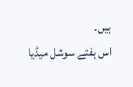ہیں۔
اس ہفتے سوشل میڈیا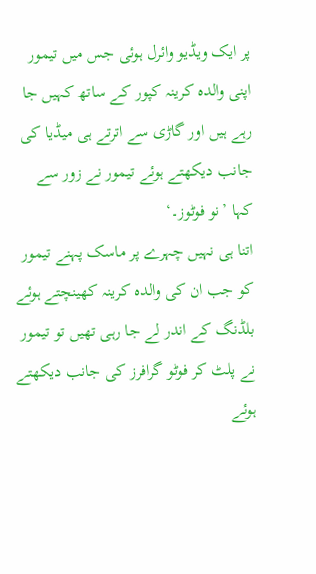پر ایک ویڈیو وائرل ہوئی جس میں تیمور اپنی والدہ کرینہ کپور کے ساتھ کہیں جا رہے ہیں اور گاڑی سے اترتے ہی میڈیا کی جانب دیکھتے ہوئے تیمور نے زور سے کہا ’نو فوٹوز۔‘
اتنا ہی نہیں چہرے پر ماسک پہنے تیمور کو جب ان کی والدہ کرینہ کھینچتے ہوئے بلڈنگ کے اندر لے جا رہی تھیں تو تیمور نے پلٹ کر فوٹو گرافرز کی جانب دیکھتے ہوئے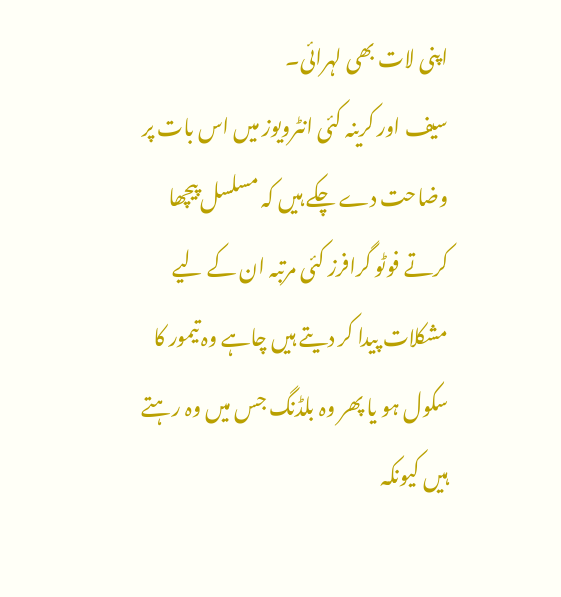اپنی لات بھی لہرائی۔
سیف اور کرینہ کئی انٹرویوز میں اس بات پر وضاحت دے چکے ہیں کہ مسلسل پیچھا کرتے فوٹو گرافرز کئی مرتبہ ان کے لیے مشکلات پیدا کر دیتے ہیں چاہے وہ تیمور کا سکول ہو یا پھر وہ بلڈنگ جس میں وہ رہتے ہیں کیونکہ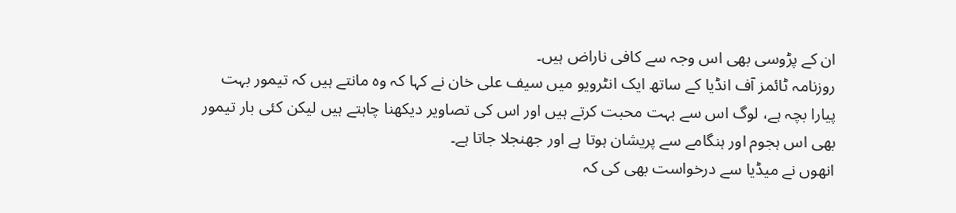ان کے پڑوسی بھی اس وجہ سے کافی ناراض ہیں۔
روزنامہ ٹائمز آف انڈیا کے ساتھ ایک انٹرویو میں سیف علی خان نے کہا کہ وہ مانتے ہیں کہ تیمور بہت پیارا بچہ ہے، لوگ اس سے بہت محبت کرتے ہیں اور اس کی تصاویر دیکھنا چاہتے ہیں لیکن کئی بار تیمور بھی اس ہجوم اور ہنگامے سے پریشان ہوتا ہے اور جھنجلا جاتا ہے۔
انھوں نے میڈیا سے درخواست بھی کی کہ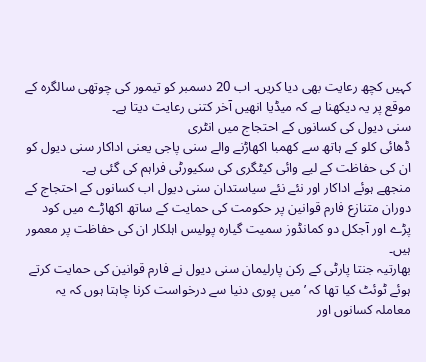کہیں کچھ رعایت بھی دیا کریں۔ اب 20 دسمبر کو تیمور کی چوتھی سالگرہ کے موقع پر یہ دیکھنا ہے کہ میڈیا انھیں آخر کتنی رعایت دیتا ہے۔
سنی دیول کی کسانوں کے احتجاج میں انٹری
ڈھائی کلو کے ہاتھ سے کھمبا اکھاڑنے والے سنی پاجی یعنی اداکار سنی دیول کو ان کی حفاظت کے لیے وائی کیٹگری کی سکیورٹی فراہم کی گئی ہے۔
منجھے ہوئے اداکار اور نئے نئے سیاستدان سنی دیول اب کسانوں کے احتجاج کے دوران متنازع فارم قوانین پر حکومت کی حمایت کے ساتھ اکھاڑے میں کود پڑے اور آجکل دو کمانڈوز سمیت گیارہ پولیس اہلکار ان کی حفاظت پر معمور ہیں۔
بھارتیہ جنتا پارٹی کے رکن پارلیمان سنی دیول نے فارم قوانین کی حمایت کرتے ہوئے ٹوئٹ کیا تھا کہ ’میں پوری دنیا سے درخواست کرنا چاہتا ہوں کہ یہ معاملہ کسانوں اور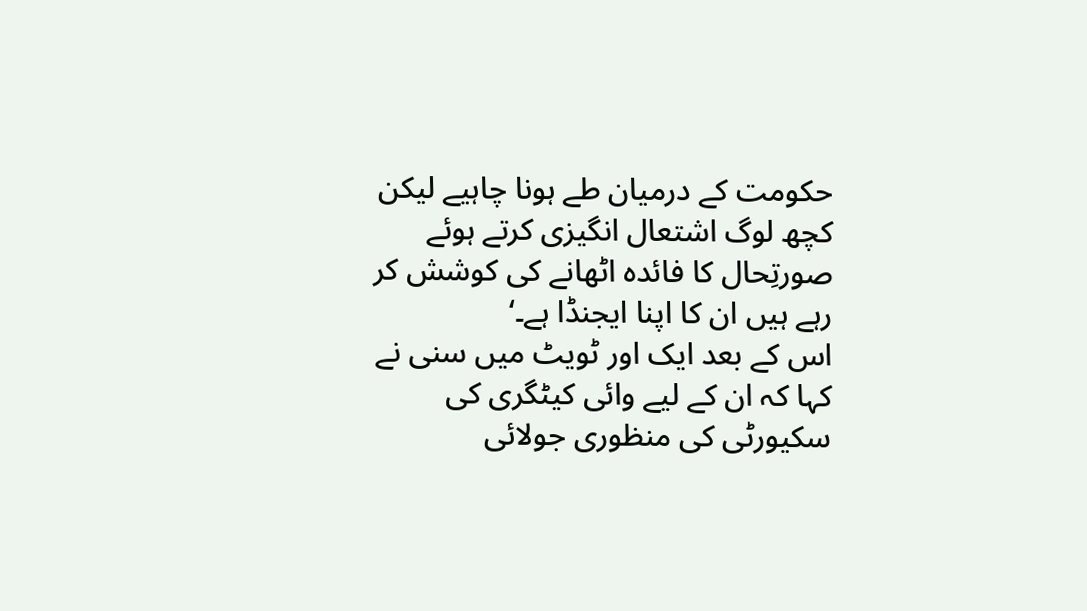حکومت کے درمیان طے ہونا چاہیے لیکن کچھ لوگ اشتعال انگیزی کرتے ہوئے صورتِحال کا فائدہ اٹھانے کی کوشش کر رہے ہیں ان کا اپنا ایجنڈا ہے۔‘
اس کے بعد ایک اور ٹویٹ میں سنی نے کہا کہ ان کے لیے وائی کیٹگری کی سکیورٹی کی منظوری جولائی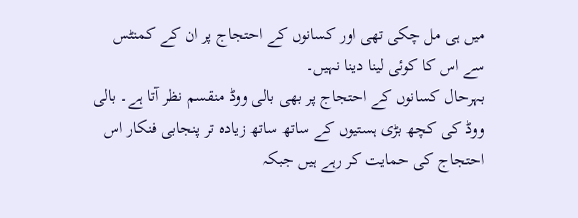میں ہی مل چکی تھی اور کسانوں کے احتجاج پر ان کے کمنٹس سے اس کا کوئی لینا دینا نہیں۔
بہرحال کسانوں کے احتجاج پر بھی بالی ووڈ منقسم نظر آتا ہے۔ بالی ووڈ کی کچھ بڑی ہستیوں کے ساتھ ساتھ زیادہ تر پنجابی فنکار اس احتجاج کی حمایت کر رہے ہیں جبکہ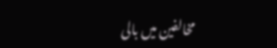مخالفین میں بالی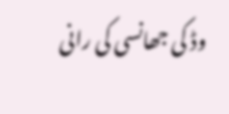وڈ کی جھانسی کی رانی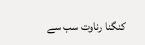کنگنا رناوت سب سے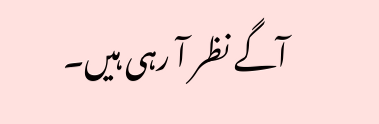آگے نظر آ رہی ہیں۔